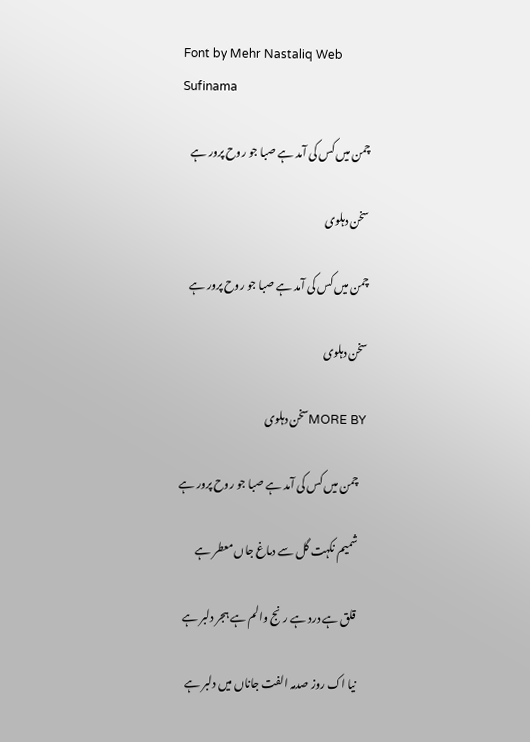Font by Mehr Nastaliq Web
Sufinama

چمن میں کس کی آمد ہے صبا جو روح پرور ہے

سخن دہلوی

چمن میں کس کی آمد ہے صبا جو روح پرور ہے

سخن دہلوی

MORE BYسخن دہلوی

    چمن میں کس کی آمد ہے صبا جو روح پرور ہے

    شمیم نکہت گل سے دماغ جاں معطر ہے

    قلق ہے درد ہے رنج والم ہے ہجر دلبر ہے

    نیا اک روز صدمہ الفت جاناں میں دلبر ہے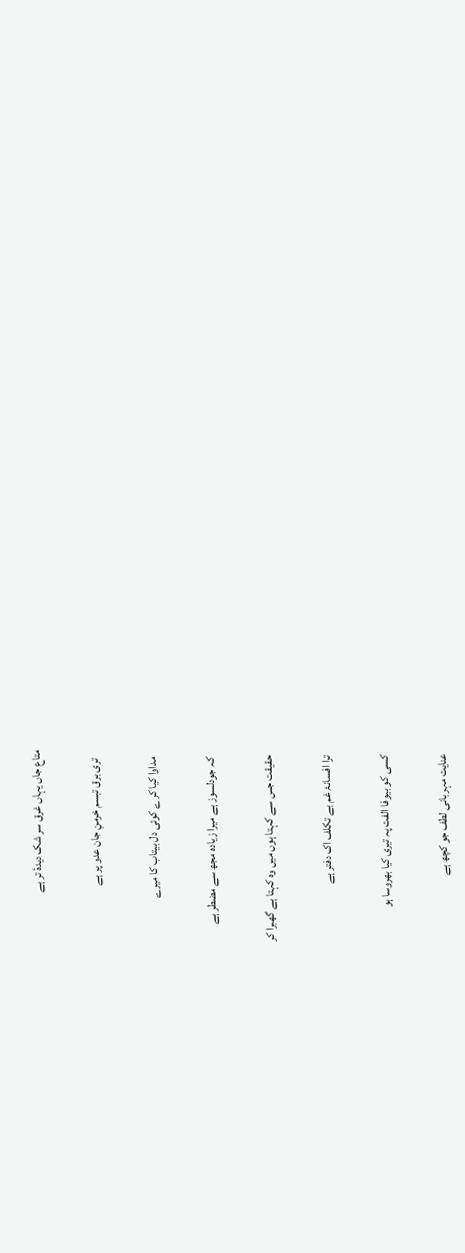متاع جاں یہاں غرق سر شک دیدۂ تر ہے

    تری برق تبسم خرمنِ جان عدو پر ہے

    مداوا کیا کرے کوئی دل بیتاب کا میرے

    کہ جودلسوز ہے میرا زیادہ مجھ سے مضطر ہے

    حقیقت جس سے کہتا ہوں میں وہ کہتا ہے گھبرا کر

    ترا افسانۂ غم بے تکلف اک دفتر ہے

    کسی کو بیوفا الفت پہ تیری کیا بھروسا ہو

    عنایت مہربانی لطف جو کچھ ہے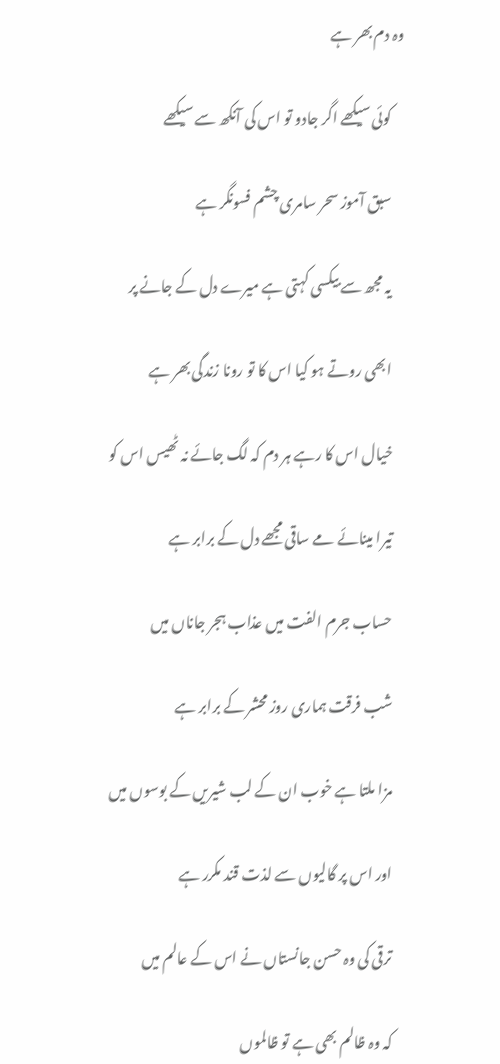وہ دم بھر ہے

    کوئی سیکھے اگر جادو تو اس کی آنکھ سے سیکھے

    سبق آموز سحر سامری چشم فسونگر ہے

    یہ مجھ سے بیکسی کہتی ہے میرے دل کے جانے پر

    ابھی روتے ہو کیا اس کا تو رونا زندگی بھر ہے

    خیال اس کا رہے ہر دم کہ لگ جائے نہ ٹھیس اس کو

    تیرا مینائے مے ساقی مجھے دل کے برابر ہے

    حساب جرم الفت میں عذاب ہجر جاناں میں

    شب فرقت ہماری روز محشر کے برابر ہے

    مزا ملتا ہے خوب ان کے لب شیریں کے بوسوں میں

    اور اس پر گالیوں سے لذت قند مکرر ہے

    ترقی کی وہ حسن جانستاں نے اس کے عالم میں

    کہ وہ ظالم بھی ہے تو ظالموں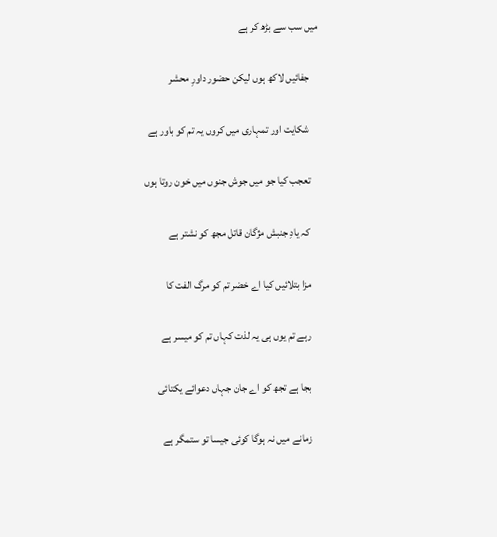میں سب سے بڑھ کر ہے

    جفائیں لاکھ ہوں لیکن حضور داورِ محشر

    شکایت اور تمہاری میں کروں یہ تم کو باور ہے

    تعجب کیا جو میں جوش جنوں میں خون روتا ہوں

    کہ یادِ جنبش مژگان قاتل مجھ کو نشتر ہے

    مزا بتلائیں کیا اے خضر تم کو مرگ الفت کا

    رہے تم یوں ہی یہ لذت کہاں تم کو میسر ہے

    بجا ہے تجھ کو اے جان جہاں دعوائے یکتائی

    زمانے میں نہ ہوگا کوئی جیسا تو ستمگر ہے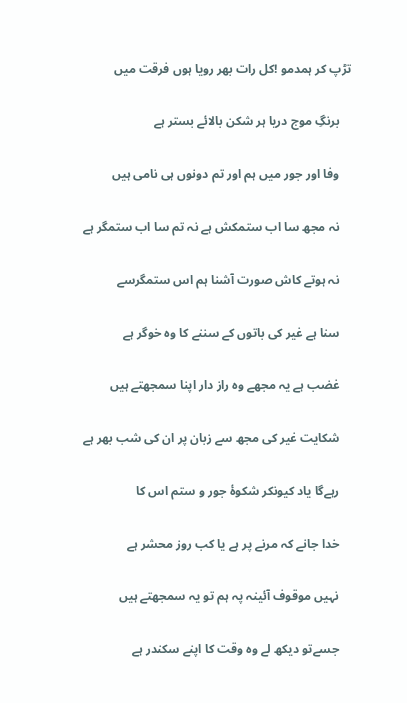تڑپ کر ہمدمو !کل رات بھر رویا ہوں فرقت میں

    برنگِ موج دریا ہر شکن بالائے بستر ہے

    وفا اور جور میں ہم اور تم دونوں ہی نامی ہیں

    نہ مجھ سا اب ستمکش ہے نہ تم سا اب ستمگر ہے

    نہ ہوتے کاش صورت آشنا ہم اس ستمگرسے

    سنا ہے غیر کی باتوں کے سننے کا وہ خوگر ہے

    غضب ہے یہ مجھے وہ راز دار اپنا سمجھتے ہیں

    شکایت غیر کی مجھ سے زبان پر ان کی شب بھر ہے

    رہےگا یاد کیونکر شکوۂ جور و ستم اس کا

    خدا جانے کہ مرنے پر ہے یا کب روز محشر ہے

    نہیں موقوف آئینہ پہ ہم تو یہ سمجھتے ہیں

    جسےتو دیکھ لے وہ وقت کا اپنے سکندر ہے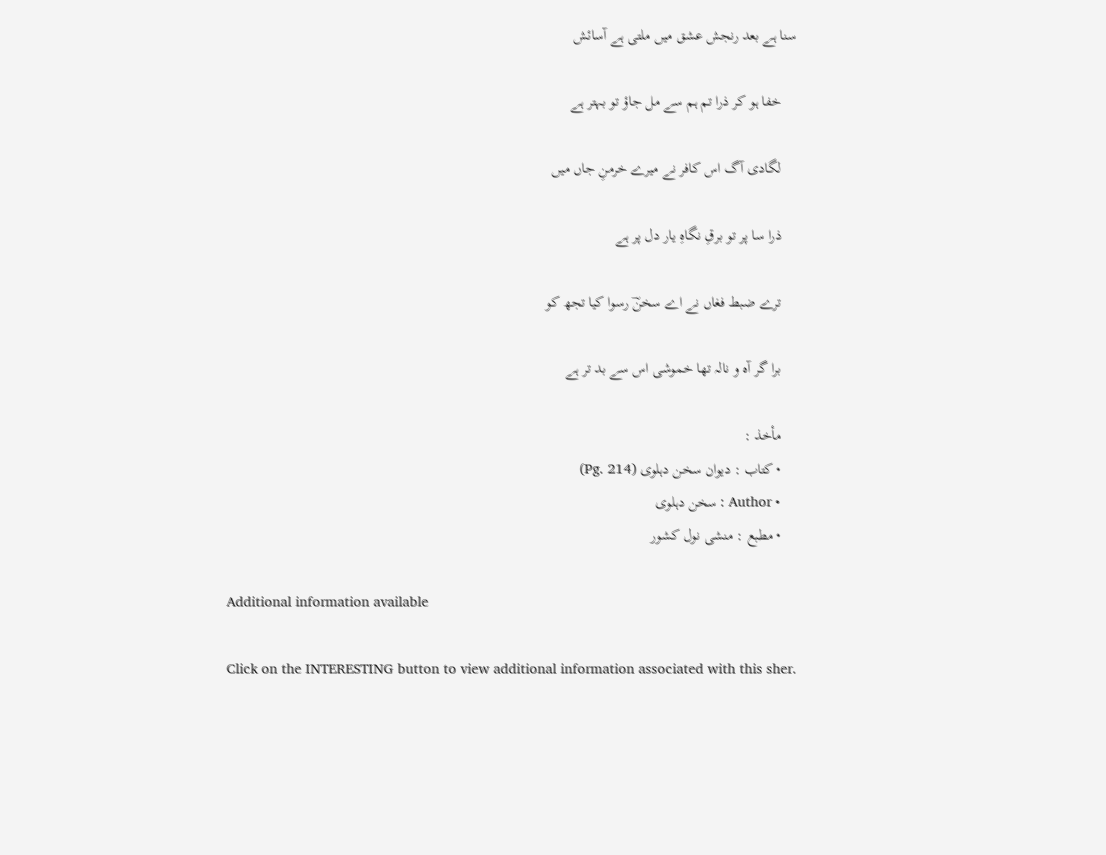سنا ہے بعد رنجش عشق میں ملتی ہے آسائش

    خفا ہو کر ذرا تم ہم سے مل جاؤ تو بہتر ہے

    لگادی آگ اس کافر نے میرے خرمنِ جاں میں

    ذرا سا پر تو برقِ نگاہِ یار دل پر ہے

    ترے ضبط فغاں نے اے سخنؔ رسوا کیا تجھ کو

    برا گر آہ و نالہ تھا خموشی اس سے بد تر ہے

    مأخذ :
    • کتاب : دیوان سخن دہلوی (Pg. 214)
    • Author : سخن دہلوی
    • مطبع : منشی نول کشور

    Additional information available

    Click on the INTERESTING button to view additional information associated with this sher.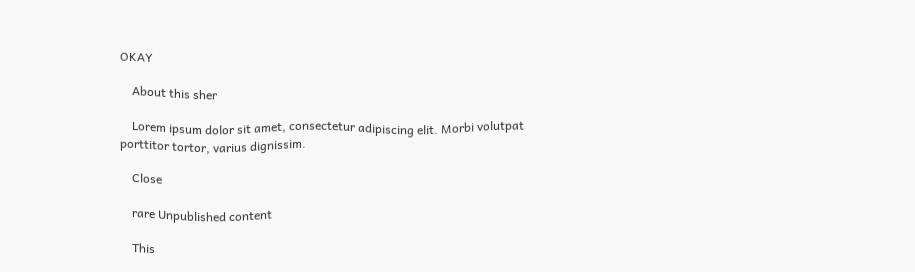OKAY

    About this sher

    Lorem ipsum dolor sit amet, consectetur adipiscing elit. Morbi volutpat porttitor tortor, varius dignissim.

    Close

    rare Unpublished content

    This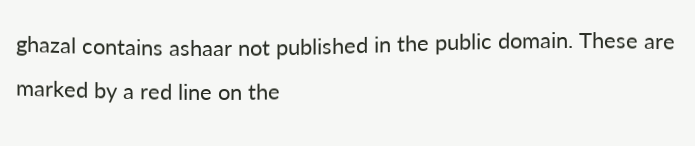ghazal contains ashaar not published in the public domain. These are marked by a red line on the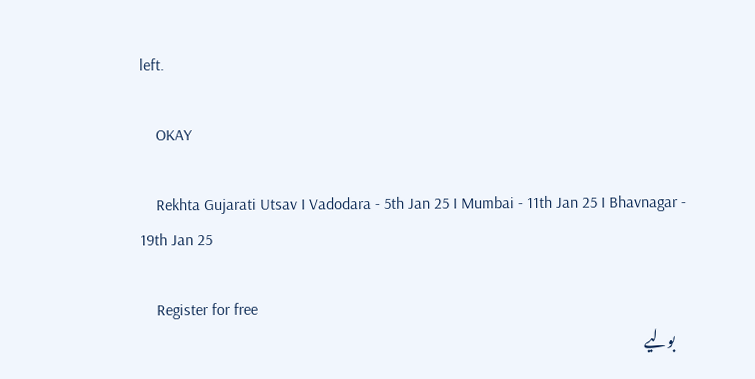left.

    OKAY

    Rekhta Gujarati Utsav I Vadodara - 5th Jan 25 I Mumbai - 11th Jan 25 I Bhavnagar - 19th Jan 25

    Register for free
    بولیے